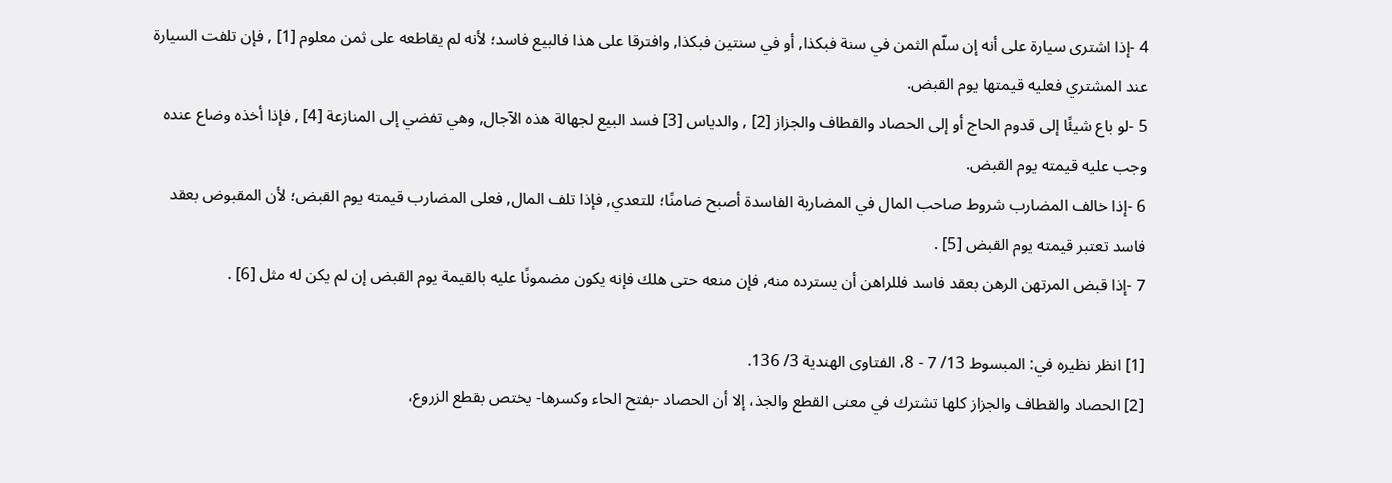4 -إذا اشترى سيارة على أنه إن سلّم الثمن في سنة فبكذا, أو في سنتين فبكذا, وافترقا على هذا فالبيع فاسد؛ لأنه لم يقاطعه على ثمن معلوم [1] , فإن تلفت السيارة عند المشتري فعليه قيمتها يوم القبض.
5 -لو باع شيئًا إلى قدوم الحاج أو إلى الحصاد والقطاف والجزاز [2] , والدياس [3] فسد البيع لجهالة هذه الآجال, وهي تفضي إلى المنازعة [4] , فإذا أخذه وضاع عنده وجب عليه قيمته يوم القبض.
6 -إذا خالف المضارب شروط صاحب المال في المضاربة الفاسدة أصبح ضامنًا؛ للتعدي, فإذا تلف المال, فعلى المضارب قيمته يوم القبض؛ لأن المقبوض بعقد فاسد تعتبر قيمته يوم القبض [5] .
7 -إذا قبض المرتهن الرهن بعقد فاسد فللراهن أن يسترده منه, فإن منعه حتى هلك فإنه يكون مضمونًا عليه بالقيمة يوم القبض إن لم يكن له مثل [6] .

[1] انظر نظيره في: المبسوط 13/ 7 - 8، الفتاوى الهندية 3/ 136.
[2] الحصاد والقطاف والجزاز كلها تشترك في معنى القطع والجذ، إلا أن الحصاد -بفتح الحاء وكسرها- يختص بقطع الزروع،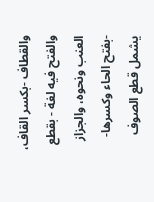والقطاف -بكسر القاف، والفتح فيه لغة - بقطع العنب ونحوه، والجزاز -بفتح الحاء وكسرها- يشمل قطع الصوف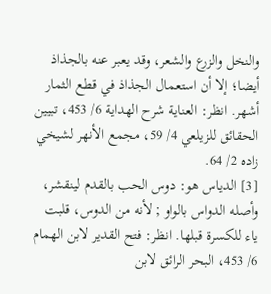والنخل والزرع والشعر، وقد يعبر عنه بالجذاذ أيضا؛ إلا أن استعمال الجذاذ في قطع الثمار أشهر. انظر: العناية شرح الهداية 6/ 453، تبيين الحقائق للزيلعي 4/ 59، مجمع الأنهر لشيخي زاده 2/ 64.
[3] الدياس هو: دوس الحب بالقدم لينقشر، وأصله الدواس بالواو ; لأنه من الدوس، قلبت ياء للكسرة قبلها. انظر: فتح القدير لابن الهمام 6/ 453، البحر الرائق لابن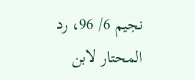نجيم 6/ 96، رد المحتار لابن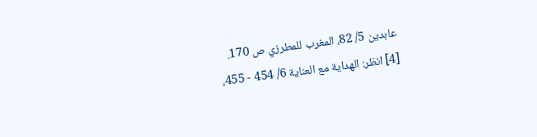عابدين 5/ 82، المغرب للمطرزي ص 170.
[4] انظر: الهداية مع العناية 6/ 454 - 455،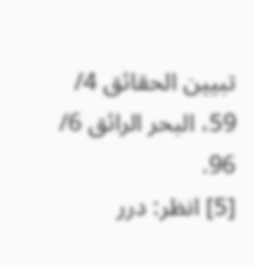تبيين الحقائق 4/ 59، البحر الرائق 6/ 96.
[5] انظر: درر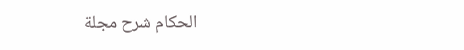الحكام شرح مجلة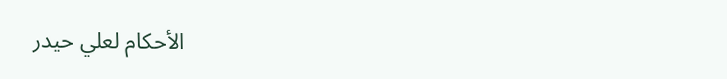الأحكام لعلي حيدر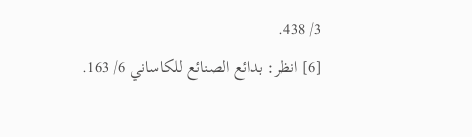3/ 438.
[6] انظر: بدائع الصنائع للكاساني 6/ 163.